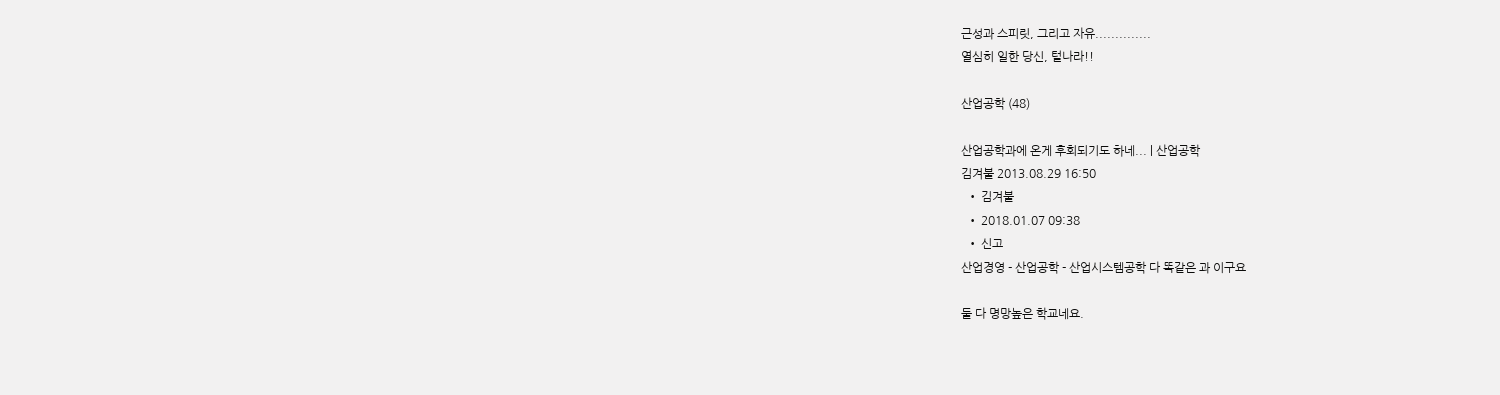근성과 스피릿, 그리고 자유..............
열심히 일한 당신, 털나라!!

산업공학 (48)

산업공학과에 온게 후회되기도 하네... | 산업공학
김겨불 2013.08.29 16:50
  • 김겨불
  • 2018.01.07 09:38
  • 신고
산업경영 - 산업공학 - 산업시스템공학 다 똑같은 과 이구요

둘 다 명망높은 학교네요.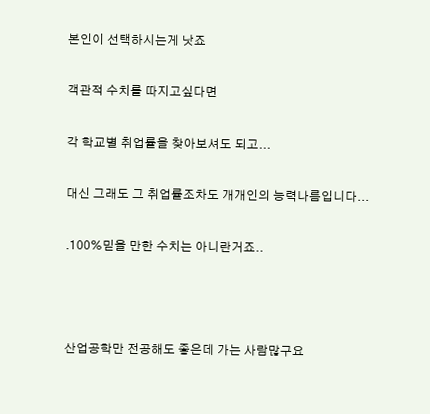본인이 선택하시는게 낫죠

객관적 수치를 따지고싶다면

각 학교별 취업률을 찾아보셔도 되고...

대신 그래도 그 취업률조차도 개개인의 능력나름입니다...

.100%믿을 만한 수치는 아니란거죠..



산업공학만 전공해도 좋은데 가는 사람많구요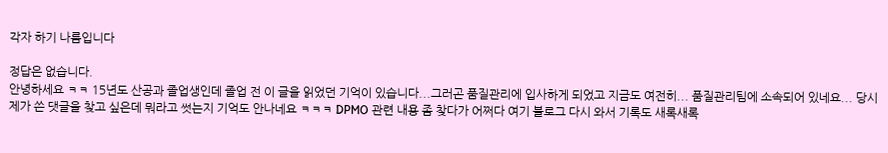각자 하기 나름입니다

정답은 없습니다.
안녕하세요 ㅋㅋ 15년도 산공과 졸업생인데 졸업 전 이 글을 읽었던 기억이 있습니다...그러곤 품질관리에 입사하게 되었고 지금도 여전히... 품질관리팀에 소속되어 있네요... 당시 제가 쓴 댓글을 찾고 싶은데 뭐라고 썻는지 기억도 안나네요 ㅋㅋㅋ DPMO 관련 내용 좀 찾다가 어쩌다 여기 블로그 다시 와서 기록도 새록새록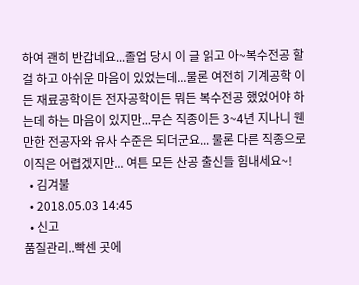하여 괜히 반갑네요...졸업 당시 이 글 읽고 아~복수전공 할걸 하고 아쉬운 마음이 있었는데...물론 여전히 기계공학 이든 재료공학이든 전자공학이든 뭐든 복수전공 했었어야 하는데 하는 마음이 있지만...무슨 직종이든 3~4년 지나니 웬만한 전공자와 유사 수준은 되더군요... 물론 다른 직종으로 이직은 어렵겠지만... 여튼 모든 산공 출신들 힘내세요~!
  • 김겨불
  • 2018.05.03 14:45
  • 신고
품질관리..빡센 곳에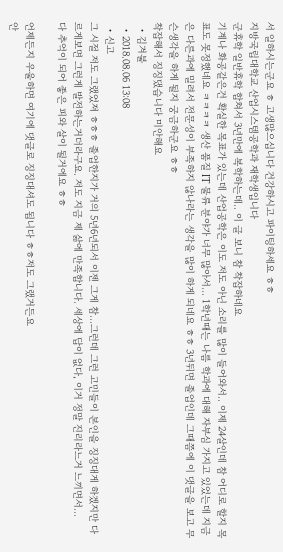서 일하시는군요 ㅎ 고생많으십니다 건강하시고 파이팅하세요 ㅎㅎ
지방국립대학교 산업시스템공학과 재학생입니다
군휴학 일반휴학 합쳐서 3년만에 복학하는데.. 이 글 보니 참 착잡하네요
기계나 화공같은건 확실한 목표가 있는데 산업공학은 이도 저도 아닌 소리를 많이 들어와서.. 이제 24살인데 참 어디로 할지 목표도 못정했네요 ㅋㅋㅋㅋ 생산 품질 IT 물류 분야가 너무 많아서... 1학년때는 나름 학과에 대해 자부심 가지고 있었는데 지금은 다른과에 밀려서 전문성이 부족하지 않나라는 생각을 많이 하게 되네요 ㅎㅎ 3년뒤면 졸업인데 그때쯤에 이 댓글을 보고 무슨생각을 하게 될지 궁금하군요 ㅎㅎ
착잡해서 징징댔습니다 미안해요
  • 김겨불
  • 2018.08.06 13:08
  • 신고
그 시절 저도 그랬었져 ㅎㅎㅎ 졸업한지가 거의 5년6년되서 이젠 그게 참...그런데 그런 고민들이 본인을 징징대게 하겠지만 다르게보면 그런게 발전하는거더라구요. 저도 지금 제 삶에 만족합니다. 세상에 답이 없다, 이거 정말 진리라느거 느끼면서...
다 추억이 되어 좋은 피와 살이 될거에요 ㅎㅎ

언제든지 우울하면 여기에 댓글로 징징대셔도 됩니다 ㅎㅎ저도 그랬거든요
안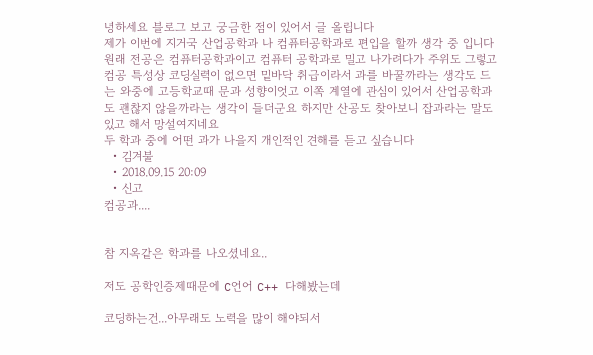녕하세요 블로그 보고 궁금한 점이 있어서 글 올립니다
제가 이번에 지거국 산업공학과 나 컴퓨터공학과로 편입을 할까 생각 중 입니다
원래 전공은 컴퓨터공학과이고 컴퓨터 공학과로 밀고 나가려다가 주위도 그렇고 컴공 특성상 코딩실력이 없으면 밑바닥 취급이라서 과를 바꿀까라는 생각도 드는 와중에 고등학교때 문과 성향이엇고 이쪽 계열에 관심이 있어서 산업공학과도 괜찮지 않을까라는 생각이 들더군요 하지만 산공도 찾아보니 잡과라는 말도 있고 해서 망설여지네요
두 학과 중에 어떤 과가 나을지 개인적인 견해를 듣고 싶습니다
  • 김겨불
  • 2018.09.15 20:09
  • 신고
컴공과....


참 지옥같은 학과를 나오셨네요..

저도 공학인증제때문에 C언어 C++ 다해봤는데

코딩하는건...아무래도 노력을 많이 해야되서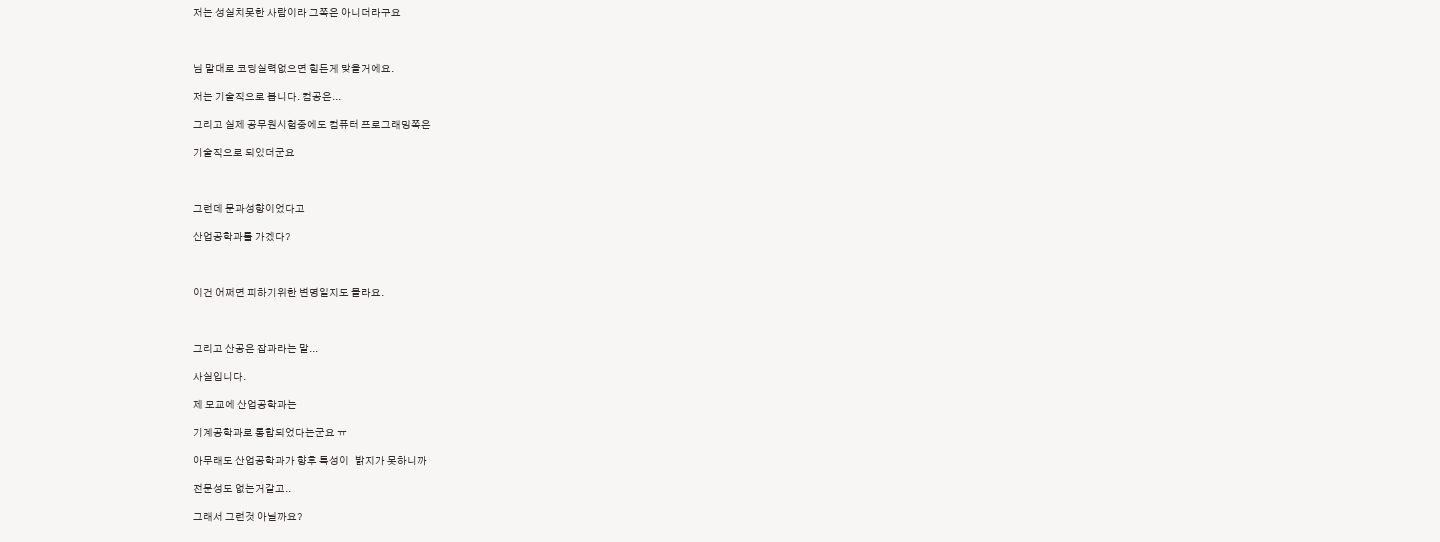저는 성실치못한 사람이라 그쪽은 아니더라구요



님 말대로 코딩실력없으면 힘든게 맞을거에요.

저는 기술직으로 봅니다. 컴공은...

그리고 실제 공무원시험중에도 컴퓨터 프로그래밍쪽은

기술직으로 되있더군요



그런데 문과성향이었다고

산업공학과를 가겠다?



이건 어쩌면 피하기위한 변명일지도 몰라요.



그리고 산공은 잡과라는 말...

사실입니다.

제 모교에 산업공학과는

기계공학과로 통합되었다는군요 ㅠ

아무래도 산업공학과가 향후 특성이   밝지가 못하니까

전문성도 없는거같고..

그래서 그런것 아닐까요?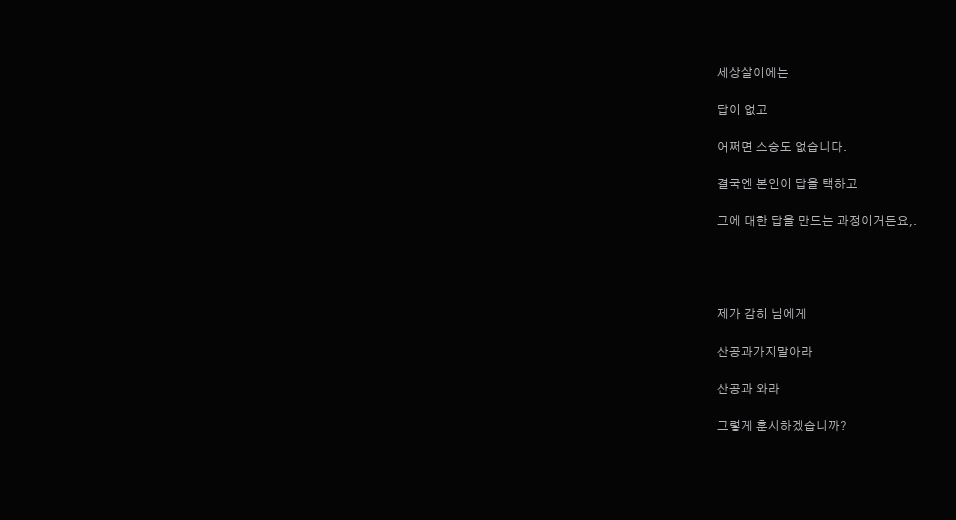세상살이에는

답이 없고

어쩌면 스승도 없습니다.

결국엔 본인이 답을 택하고

그에 대한 답을 만드는 과정이거든요,.




제가 감히 님에게

산공과가지말아라

산공과 와라

그렇게 훈시하겠습니까?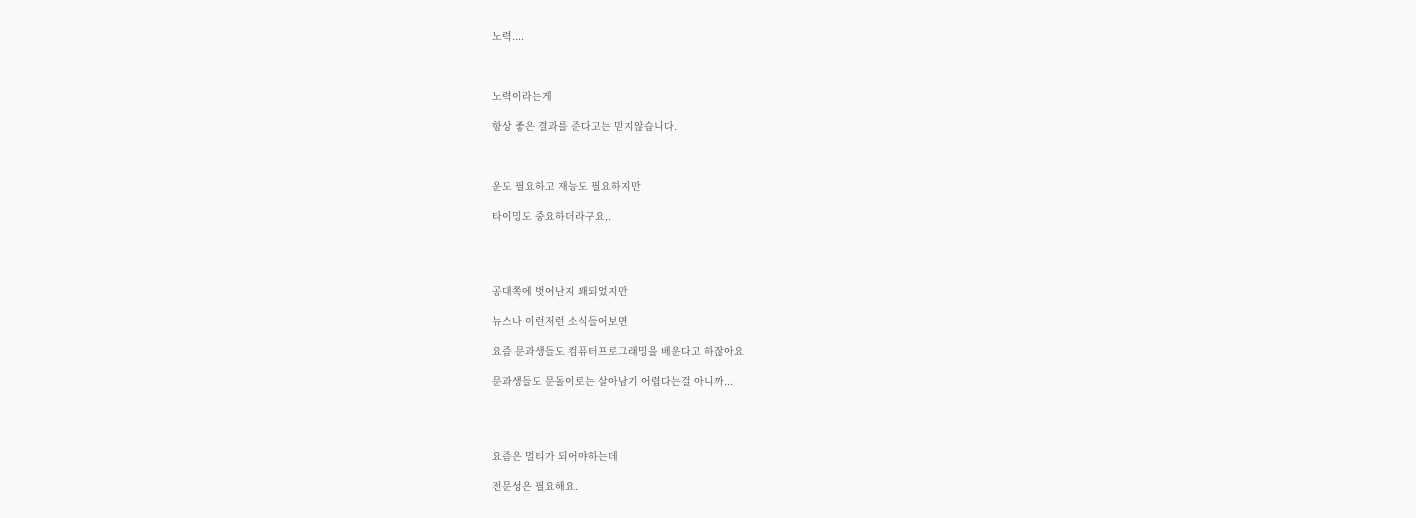노력....



노력이라는게

항상 좋은 결과를 준다고는 믿지않습니다.



운도 필요하고 재능도 필요하지만

타이밍도 중요하더라구요,.




공대쪽에 벗어난지 꽤되었지만

뉴스나 이런저런 소식들어보면

요즘 문과생들도 컴퓨터프로그래밍을 배운다고 하잖아요

문과생들도 문돌이로는 살아남기 어렵다는걸 아니까...




요즘은 멀티가 되어야하는데

전문성은 필요해요.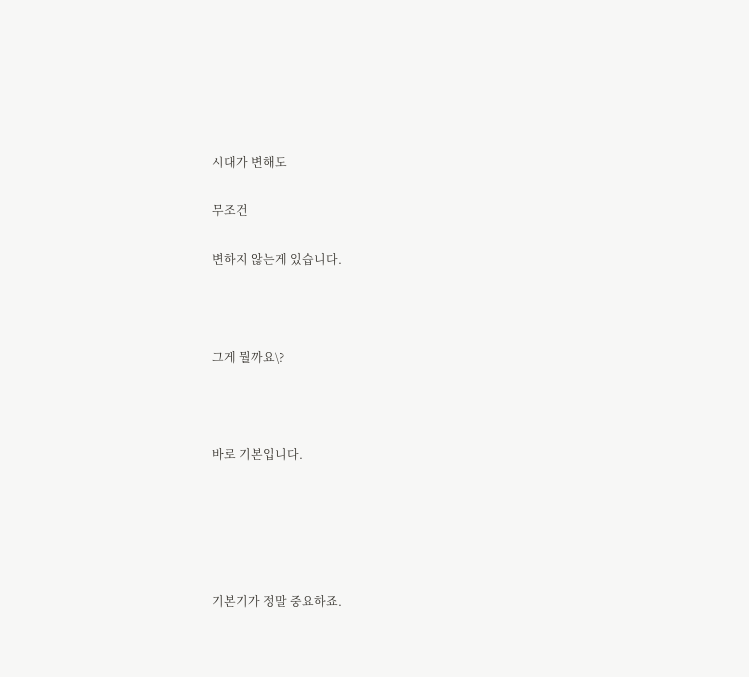시대가 변해도

무조건

변하지 않는게 있습니다.



그게 뭘까요\?



바로 기본입니다.





기본기가 정말 중요하죠.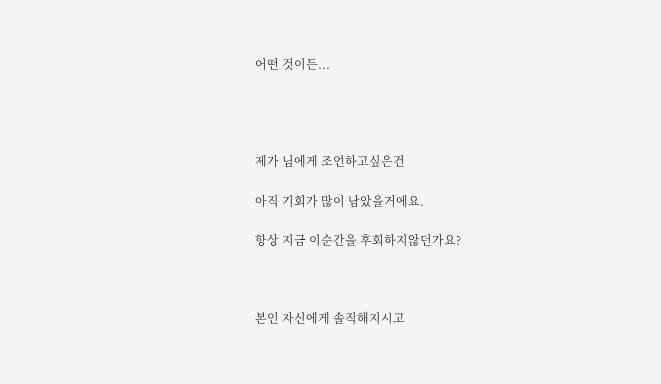어떤 것이든...




제가 님에게 조언하고싶은건

아직 기회가 많이 남았을거에요.

항상 지금 이순간을 후회하지않던가요?



본인 자신에게 솔직해지시고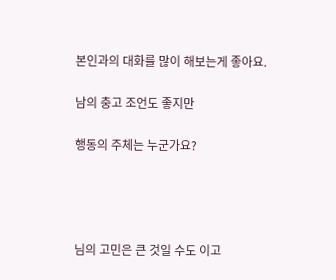본인과의 대화를 많이 해보는게 좋아요.

남의 충고 조언도 좋지만

행동의 주체는 누군가요?




님의 고민은 큰 것일 수도 이고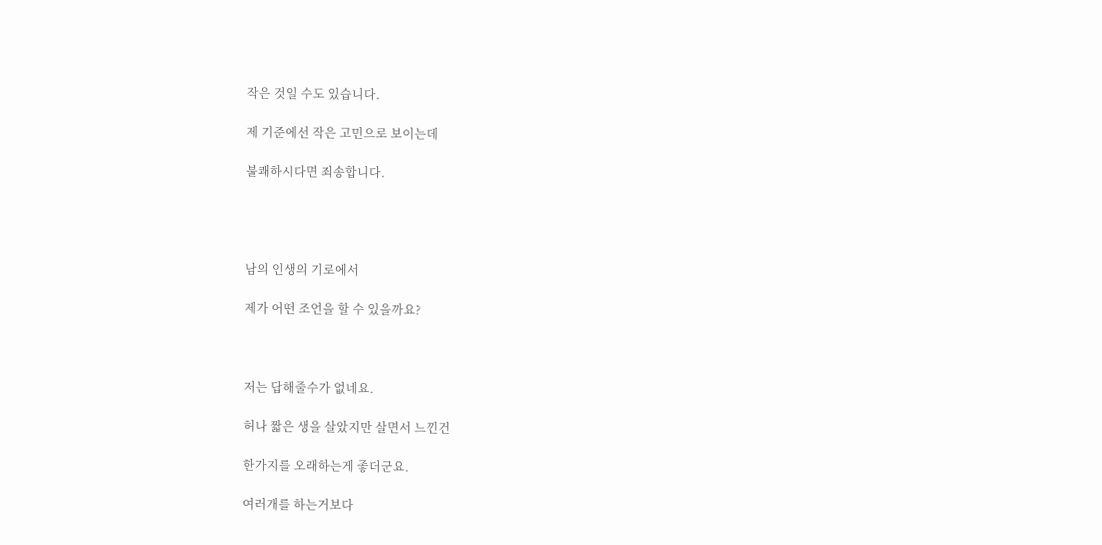작은 것일 수도 있습니다.

제 기준에선 작은 고민으로 보이는데

불쾌하시다면 죄송합니다.




남의 인생의 기로에서

제가 어떤 조언을 할 수 있을까요?



저는 답해줄수가 없네요.

허나 짧은 생을 살았지만 살면서 느낀건

한가지를 오래하는게 좋더군요.

여러개를 하는거보다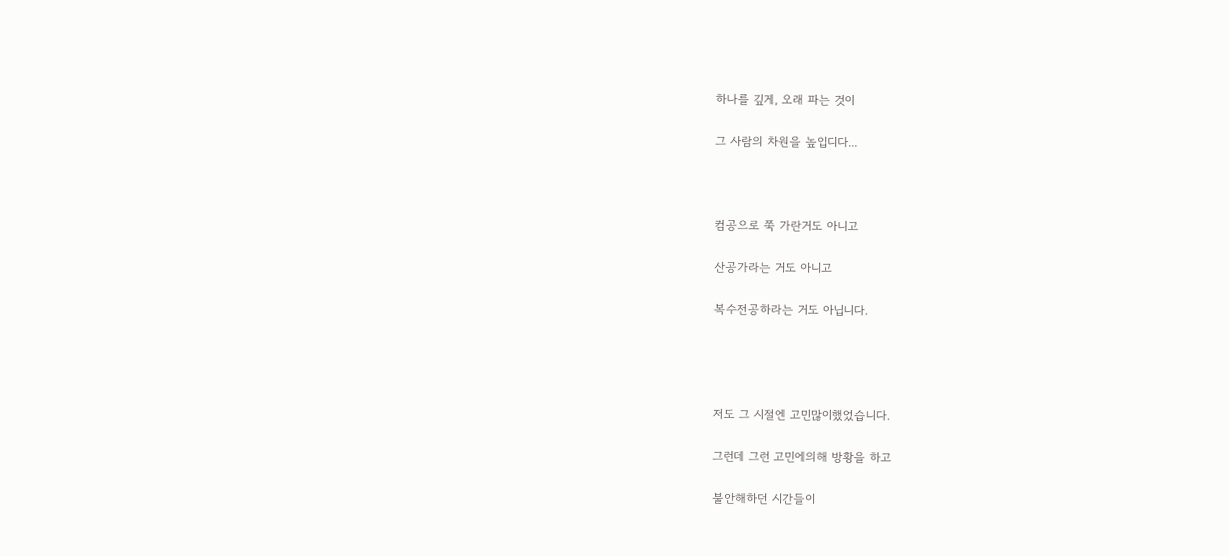하나를 깊게, 오래 파는 것이

그 사람의 차원을 높입디다...



컴공으로 쭉 가란거도 아니고

산공가라는 거도 아니고

복수전공하라는 거도 아닙니다.




저도 그 시절엔 고민많이했었습니다.

그런데 그런 고민에의해 방황을 하고

불안해하던 시간들이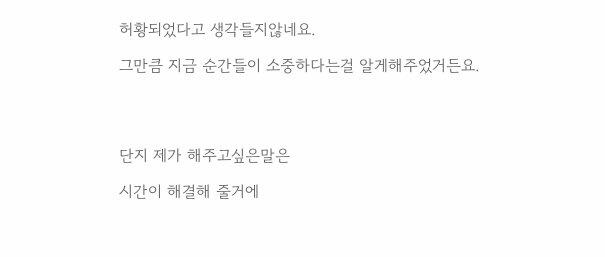허황되었다고 생각들지않네요.

그만큼 지금 순간들이 소중하다는걸 알게해주었거든요.




단지 제가 해주고싶은말은

시간이 해결해 줄거에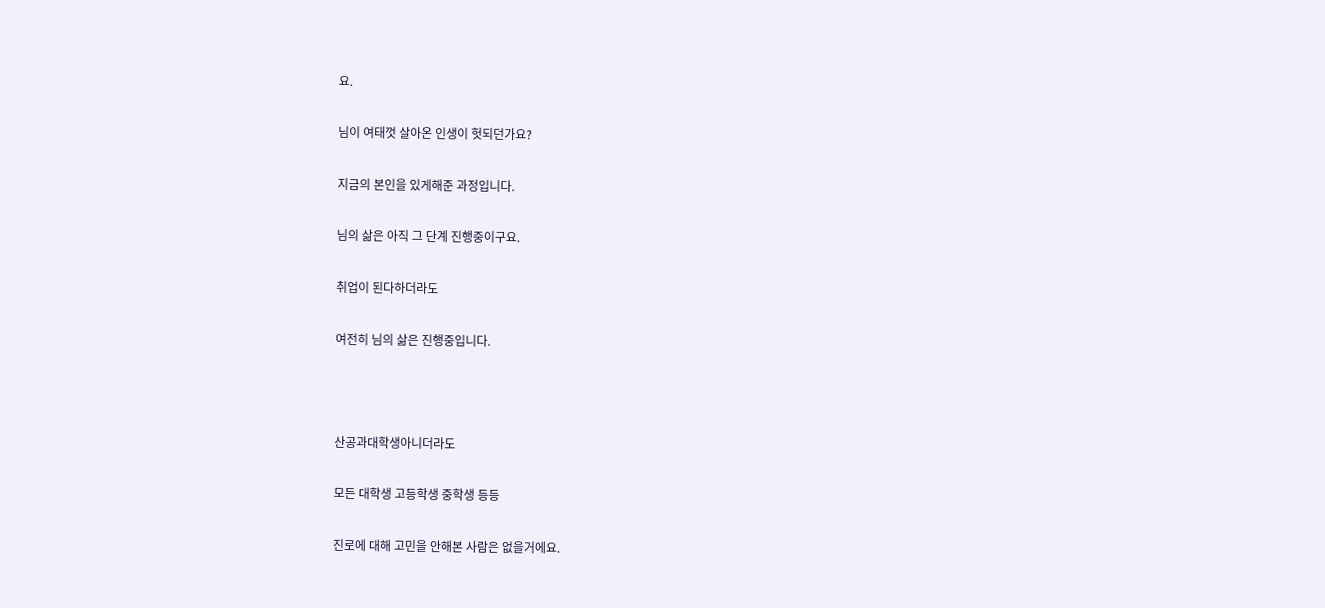요.

님이 여태껏 살아온 인생이 헛되던가요?

지금의 본인을 있게해준 과정입니다.

님의 삶은 아직 그 단계 진행중이구요.

취업이 된다하더라도

여전히 님의 삶은 진행중입니다.



산공과대학생아니더라도

모든 대학생 고등학생 중학생 등등

진로에 대해 고민을 안해본 사람은 없을거에요.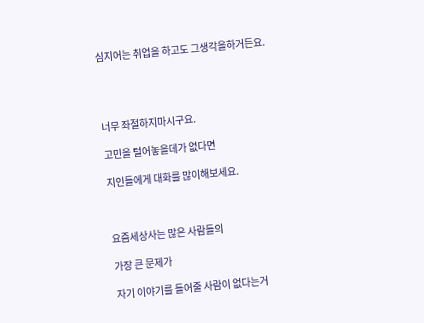심지어는 취업을 하고도 그생각을하거든요.




너무 좌절하지마시구요.

고민을 털어놓을데가 없다면

지인들에게 대화를 많이해보세요.



요즘세상사는 많은 사람들의

가장 큰 문제가

자기 이야기를 들어줄 사람이 없다는거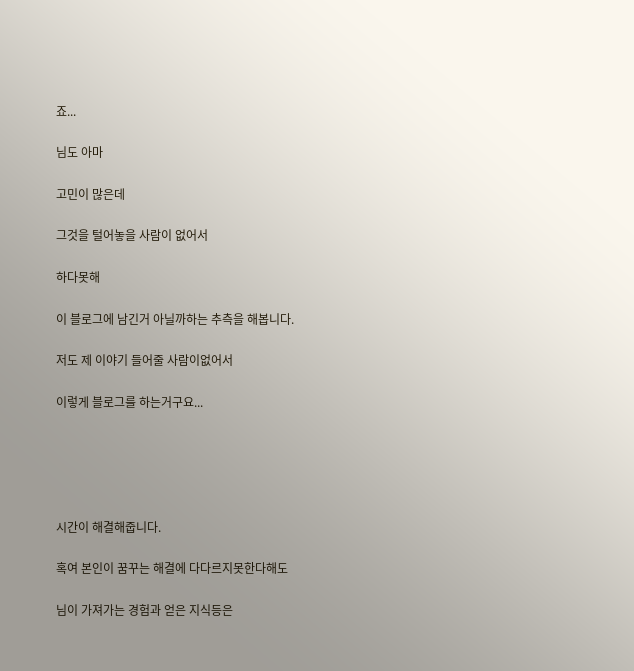죠...

님도 아마

고민이 많은데

그것을 털어놓을 사람이 없어서

하다못해

이 블로그에 남긴거 아닐까하는 추측을 해봅니다.

저도 제 이야기 들어줄 사람이없어서

이렇게 블로그를 하는거구요...





시간이 해결해줍니다.

혹여 본인이 꿈꾸는 해결에 다다르지못한다해도

님이 가져가는 경험과 얻은 지식등은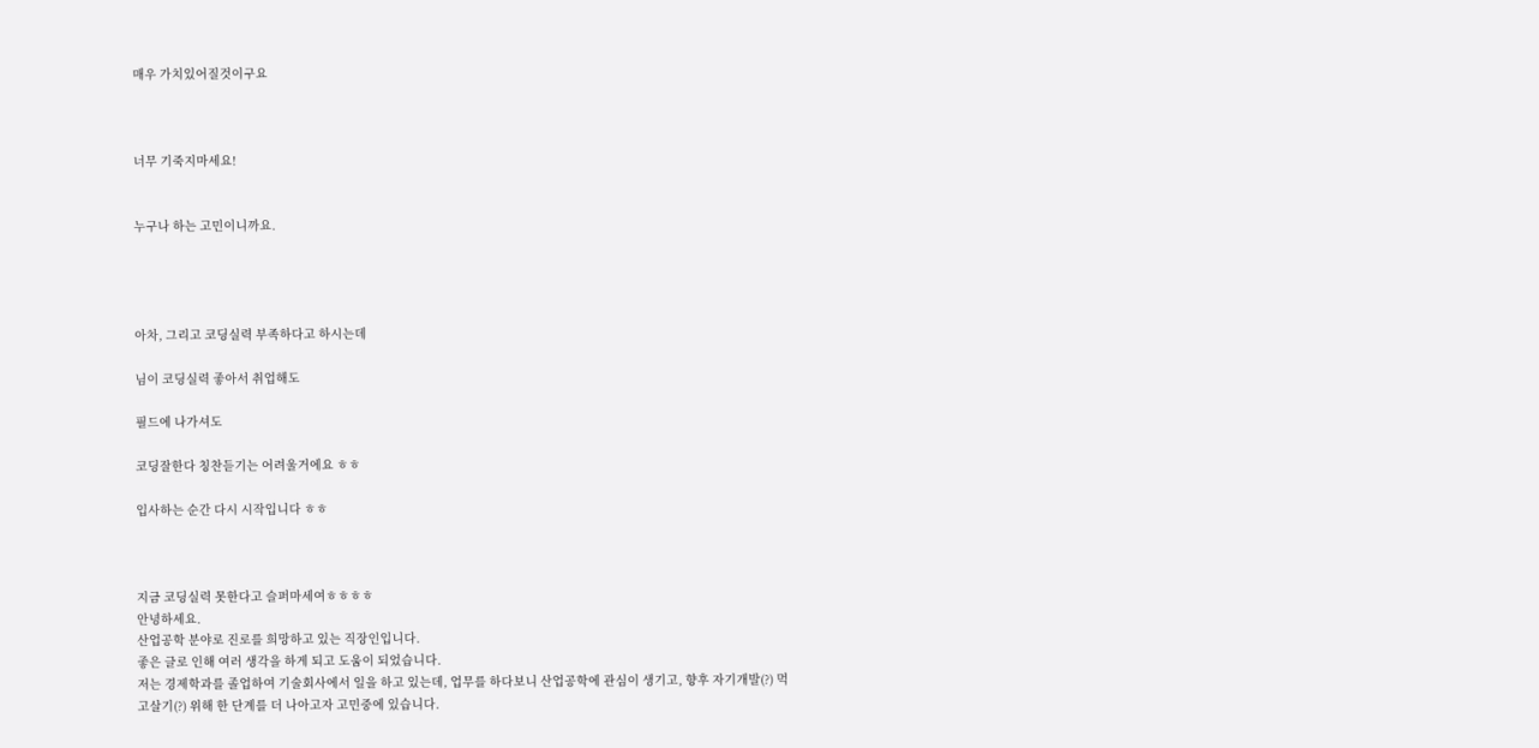매우 가치있어질것이구요



너무 기죽지마세요!


누구나 하는 고민이니까요.




아차, 그리고 코딩실력 부족하다고 하시는데

님이 코딩실력 좋아서 취업해도

필드에 나가셔도

코딩잘한다 칭찬듣기는 어려울거에요 ㅎㅎ

입사하는 순간 다시 시작입니다 ㅎㅎ



지금 코딩실력 못한다고 슬퍼마세여ㅎㅎㅎㅎ
안녕하세요.
산업공학 분야로 진로를 희망하고 있는 직장인입니다.
좋은 글로 인해 여러 생각을 하게 되고 도움이 되었습니다.
저는 경제학과를 졸업하여 기술회사에서 일을 하고 있는데, 업무를 하다보니 산업공학에 관심이 생기고, 향후 자기개발(?) 먹고살기(?) 위해 한 단계를 더 나아고자 고민중에 있습니다.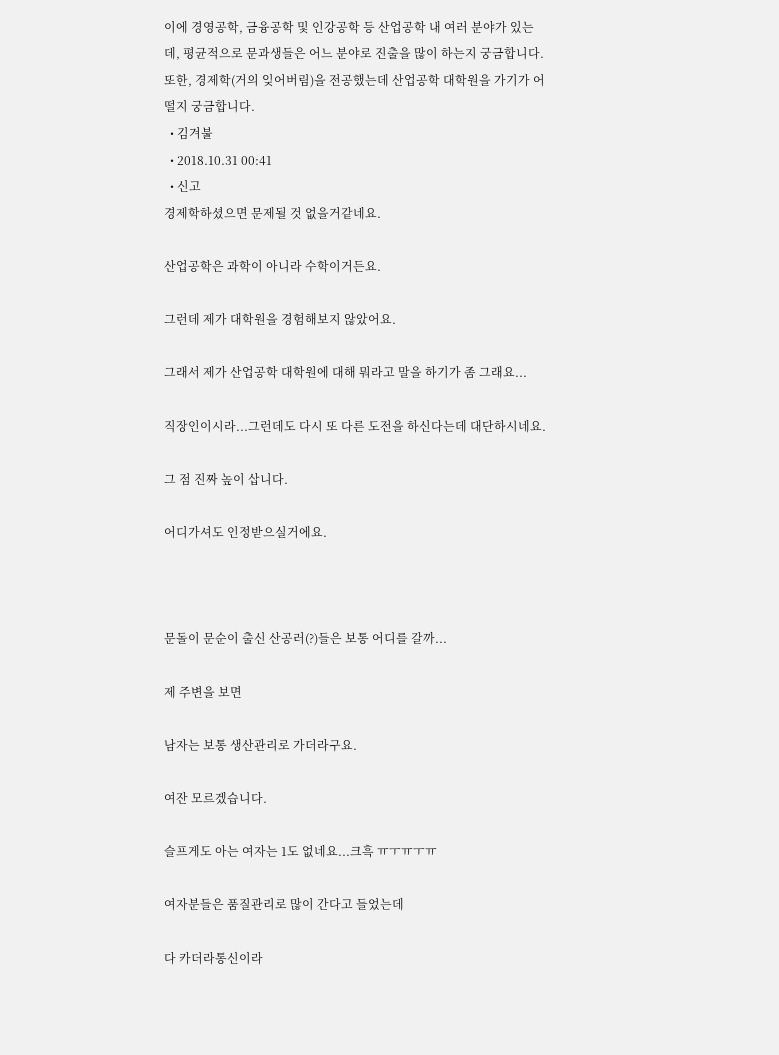이에 경영공학, 금융공학 및 인강공학 등 산업공학 내 여러 분야가 있는데, 평균적으로 문과생들은 어느 분야로 진출을 많이 하는지 궁금합니다.
또한, 경제학(거의 잊어버림)을 전공했는데 산업공학 대학원을 가기가 어떨지 궁금합니다.
  • 김겨불
  • 2018.10.31 00:41
  • 신고
경제학하셨으면 문제될 것 없을거같네요.

산업공학은 과학이 아니라 수학이거든요.

그런데 제가 대학원을 경험해보지 않았어요.

그래서 제가 산업공학 대학원에 대해 뭐라고 말을 하기가 좀 그래요...

직장인이시라...그런데도 다시 또 다른 도전을 하신다는데 대단하시네요.

그 점 진짜 높이 삽니다.

어디가셔도 인정받으실거에요.



문돌이 문순이 출신 산공러(?)들은 보통 어디를 갈까...

제 주변을 보면

남자는 보통 생산관리로 가더라구요.

여잔 모르겠습니다.

슬프게도 아는 여자는 1도 없네요...크흑 ㅠㅜㅠㅜㅠ

여자분들은 품질관리로 많이 간다고 들었는데

다 카더라통신이라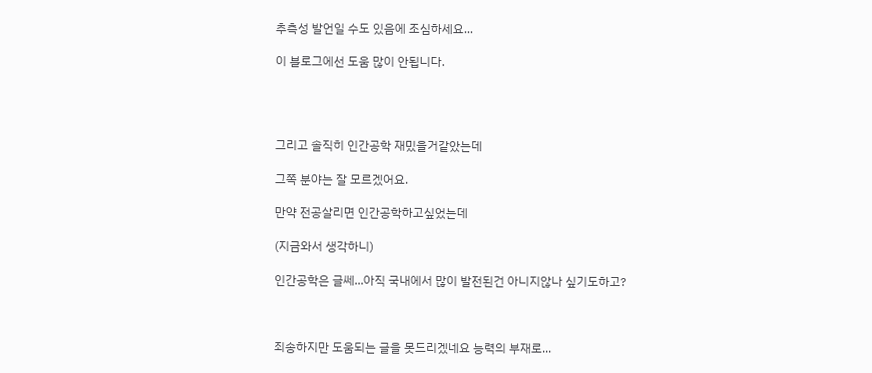추측성 발언일 수도 있음에 조심하세요...

이 블로그에선 도움 많이 안됩니다.




그리고 솔직히 인간공학 재밌을거같았는데

그쪽 분야는 잘 모르겠어요.

만약 전공살리면 인간공학하고싶었는데

(지금와서 생각하니)

인간공학은 글쎄...아직 국내에서 많이 발전된건 아니지않나 싶기도하고?



죄송하지만 도움되는 글을 못드리겠네요 능력의 부재로...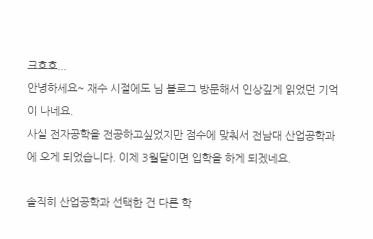크흐흐...
안녕하세요~ 재수 시절에도 님 블로그 방문해서 인상깊게 읽었던 기억이 나네요.
사실 전자공학을 전공하고싶었지만 점수에 맞춰서 전남대 산업공학과에 오게 되었습니다. 이제 3월달이면 입학을 하게 되겠네요.

솔직히 산업공학과 선택한 건 다른 학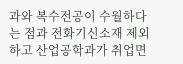과와 복수전공이 수월하다는 점과 전화기신소재 제외하고 산업공학과가 취업면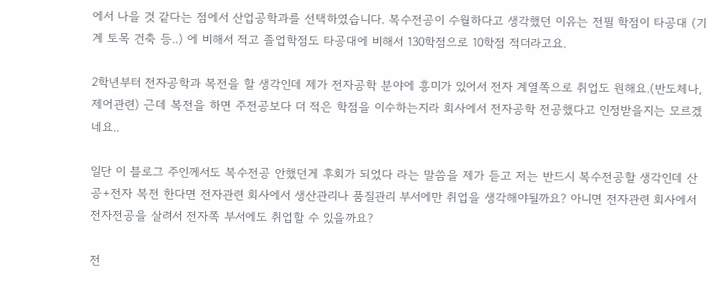에서 나을 것 같다는 점에서 산업공학과를 선택하였습니다. 복수전공이 수월하다고 생각했던 이유는 전필 학점이 타공대 (기계 토목 건축 등..) 에 비해서 적고 졸업학점도 타공대에 비해서 130학점으로 10학점 적더라고요.

2학년부터 전자공학과 복전을 할 생각인데 제가 전자공학 분야에 흥미가 있어서 전자 계열쪽으로 취업도 원해요.(반도체나, 제어관련) 근데 복전을 하면 주전공보다 더 적은 학점을 이수하는지라 회사에서 전자공학 전공했다고 인정받을지는 모르겠네요..

일단 이 블로그 주인께서도 복수전공 안했던게 후회가 되었다 라는 말씀을 제가 듣고 저는 반드시 복수전공할 생각인데 산공+전자 복전 한다면 전자관련 회사에서 생산관리나 품질관리 부서에만 취업을 생각해야될까요? 아니면 전자관련 회사에서 전자전공을 살려서 전자쪽 부서에도 취업할 수 있을까요?

전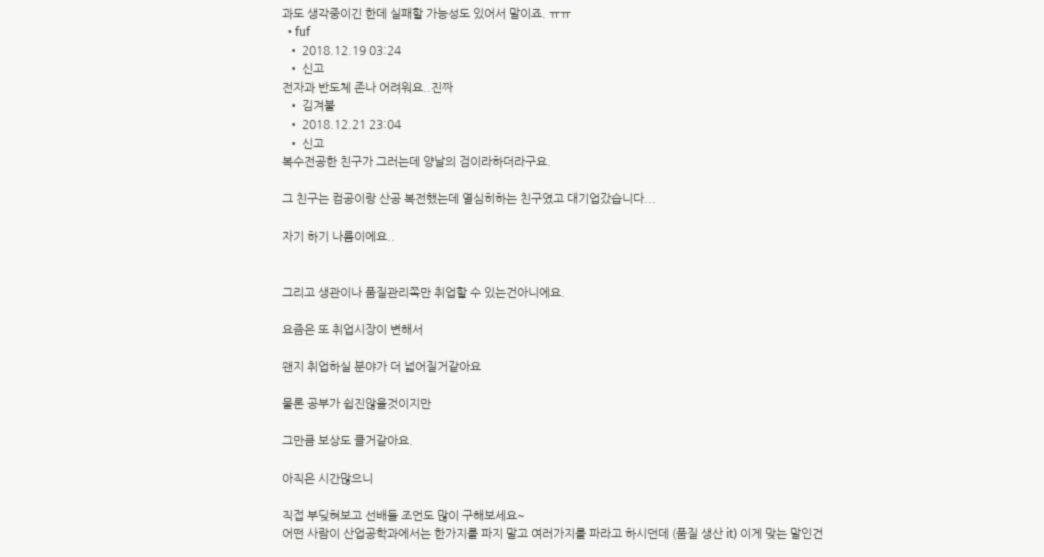과도 생각중이긴 한데 실패할 가능성도 있어서 말이죠. ㅠㅠ
  • fuf
  • 2018.12.19 03:24
  • 신고
전자과 반도체 존나 어려워요..진짜
  • 김겨불
  • 2018.12.21 23:04
  • 신고
복수전공한 친구가 그러는데 양날의 검이라하더라구요.

그 친구는 컴공이랑 산공 복전했는데 열심히하는 친구였고 대기업갔습니다...

자기 하기 나름이에요..


그리고 생관이나 품질관리쪽만 취업할 수 있는건아니에요.

요즘은 또 취업시장이 변해서

왠지 취업하실 분야가 더 넓어질거같아요

물론 공부가 쉽진않을것이지만

그만큼 보상도 클거같아요.

아직은 시간많으니

직접 부딪혀보고 선배들 조언도 많이 구해보세요~
어떤 사람이 산업공학과에서는 한가지를 파지 말고 여러가지를 파라고 하시던데 (품질 생산 it) 이게 맞는 말인건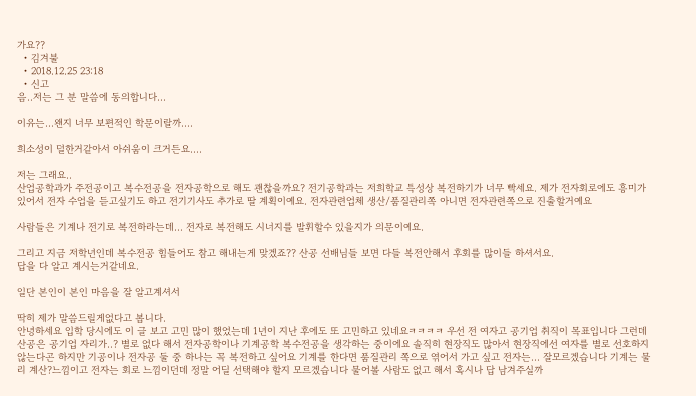가요??
  • 김겨불
  • 2018.12.25 23:18
  • 신고
음..저는 그 분 말씀에 동의합니다...

이유는...왠지 너무 보편적인 학문이랄까....

희소성이 덜한거같아서 아쉬움이 크거든요....

저는 그래요..
산업공학과가 주전공이고 복수전공을 전자공학으로 해도 괜찮을까요? 전기공학과는 저희학교 특성상 복전하기가 너무 빡세요. 제가 전자회로에도 흥미가 있어서 전자 수업을 듣고싶기도 하고 전기기사도 추가로 딸 계획이예요. 전자관련업체 생산/품질관리쪽 아니면 전자관련쪽으로 진출할거예요

사람들은 기계나 전기로 복전하라는데... 전자로 복전해도 시너지를 발휘할수 있을지가 의문이예요.

그리고 지금 저학년인데 복수전공 힘들어도 참고 해내는게 맞겠죠?? 산공 선배님들 보면 다들 복전안해서 후회를 많이들 하셔서요.
답을 다 알고 계시는거같네요.

일단 본인이 본인 마음을 잘 알고계셔서

딱히 제가 말씀드릴게없다고 봅니다.
안녕하세요 입학 당시에도 이 글 보고 고민 많이 했었는데 1년이 지난 후에도 또 고민하고 있네요ㅋㅋㅋㅋ 우선 전 여자고 공기업 취직이 목표입니다 그런데 산공은 공기업 자리가..? 별로 없다 해서 전자공학이나 기계공학 복수전공을 생각하는 중이에요 솔직히 현장직도 많아서 현장직에선 여자를 별로 선호하지 않는다곤 하지만 기공이나 전자공 둘 중 하나는 꼭 복전하고 싶어요 기계를 한다면 품질관리 쪽으로 엮어서 가고 싶고 전자는... 잘모르겠습니다 기계는 물리 계산?느낌이고 전자는 회로 느낌이던데 정말 어딜 선택해야 할지 모르겠습니다 물어볼 사람도 없고 해서 혹시나 답 남겨주실까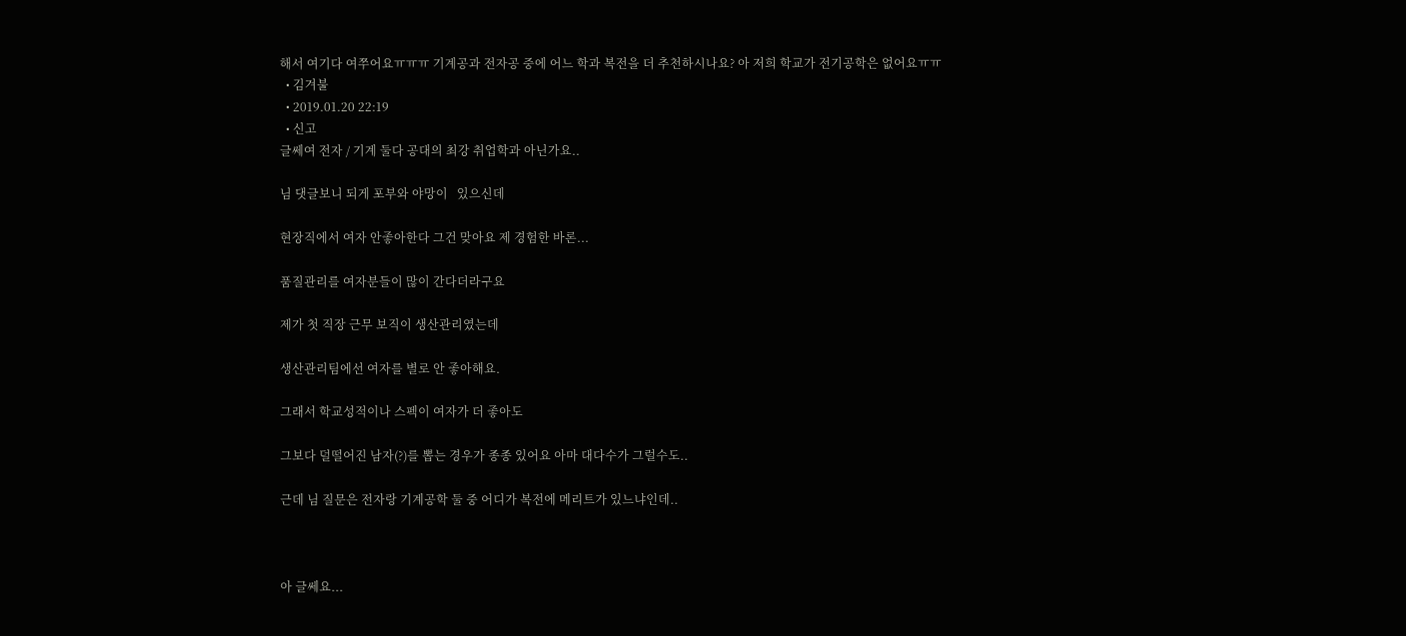해서 여기다 여쭈어요ㅠㅠㅠ 기계공과 전자공 중에 어느 학과 복전을 더 추천하시나요? 아 저희 학교가 전기공학은 없어요ㅠㅠ
  • 김겨불
  • 2019.01.20 22:19
  • 신고
글쎄여 전자 / 기계 둘다 공대의 최강 취업학과 아닌가요..

님 댓글보니 되게 포부와 야망이   있으신데

현장직에서 여자 안좋아한다 그건 맞아요 제 경험한 바론...

품질관리를 여자분들이 많이 간다더라구요

제가 첫 직장 근무 보직이 생산관리였는데

생산관리팀에선 여자를 별로 안 좋아해요.

그래서 학교성적이나 스펙이 여자가 더 좋아도

그보다 덜떨어진 남자(?)를 뽑는 경우가 종종 있어요 아마 대다수가 그럴수도..

근데 님 질문은 전자랑 기계공학 둘 중 어디가 복전에 메리트가 있느냐인데..



아 글쎄요...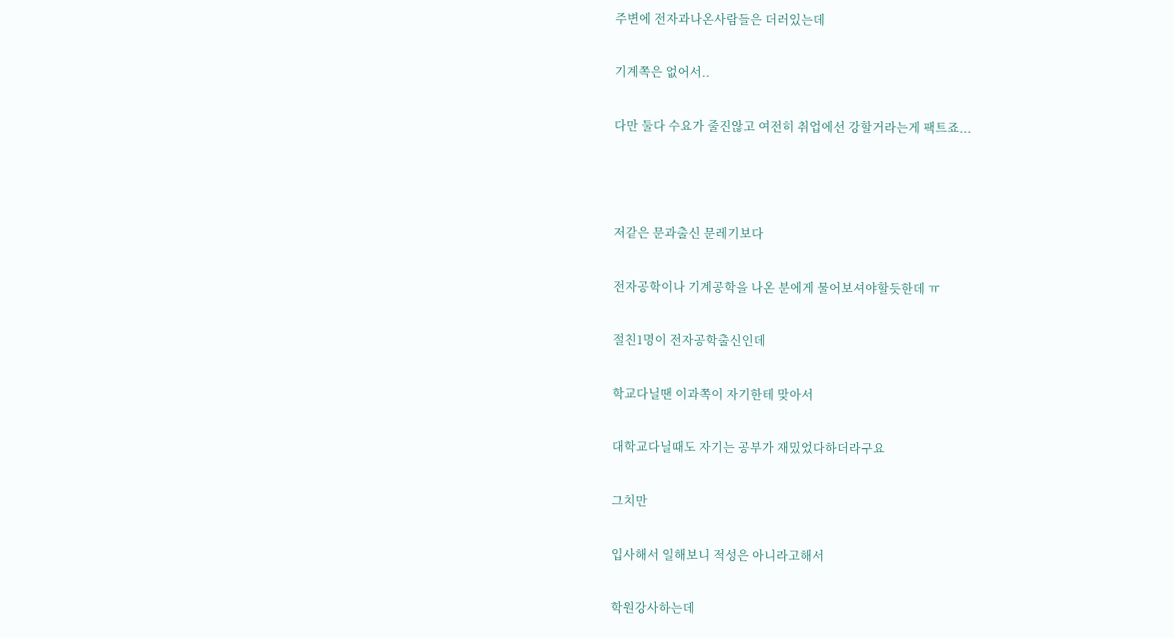주변에 전자과나온사람들은 더러있는데

기계쪽은 없어서..

다만 둘다 수요가 줄진않고 여전히 취업에선 강할거라는게 팩트죠...



저같은 문과출신 문레기보다

전자공학이나 기계공학을 나온 분에게 물어보셔야할듯한데 ㅠ

절친1명이 전자공학출신인데

학교다닐땐 이과쪽이 자기한테 맞아서

대학교다닐때도 자기는 공부가 재밌었다하더라구요

그치만

입사해서 일해보니 적성은 아니라고해서

학원강사하는데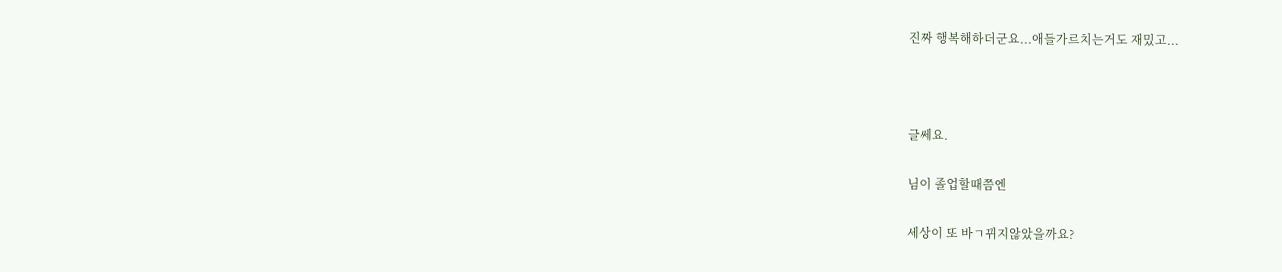진짜 행복해하더군요...애들가르치는거도 재밌고...



글쎄요.

님이 졸업할때쯤엔

세상이 또 바ㄱ뀌지않았을까요?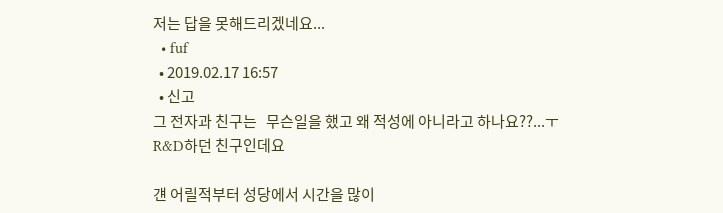저는 답을 못해드리겠네요...
  • fuf
  • 2019.02.17 16:57
  • 신고
그 전자과 친구는   무슨일을 했고 왜 적성에 아니라고 하나요??...ㅜ
R&D하던 친구인데요

걘 어릴적부터 성당에서 시간을 많이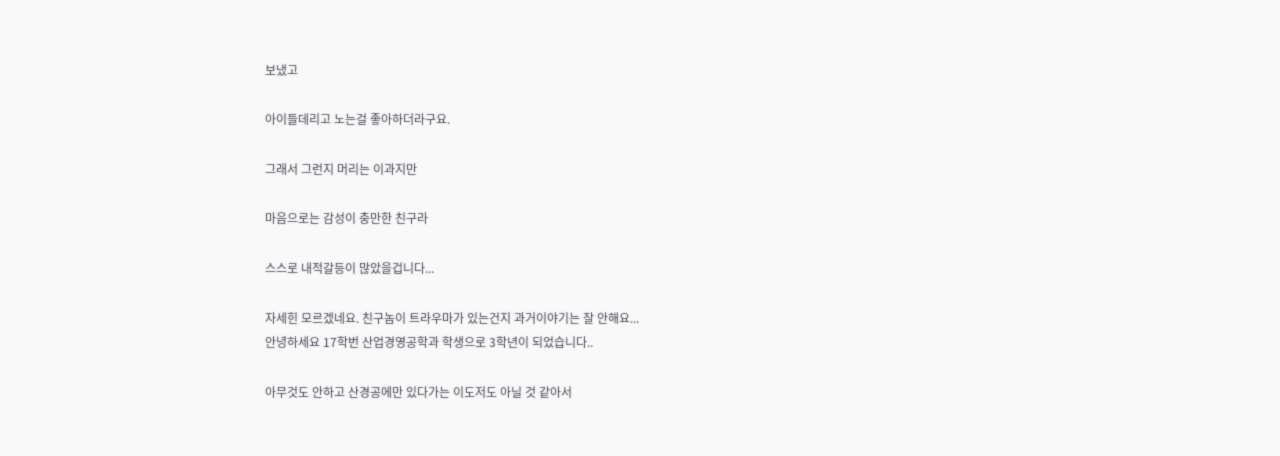보냈고

아이들데리고 노는걸 좋아하더라구요.

그래서 그런지 머리는 이과지만

마음으로는 감성이 충만한 친구라

스스로 내적갈등이 많았을겁니다...

자세힌 모르겠네요. 친구놈이 트라우마가 있는건지 과거이야기는 잘 안해요...
안녕하세요 17학번 산업경영공학과 학생으로 3학년이 되었습니다..

아무것도 안하고 산경공에만 있다가는 이도저도 아닐 것 같아서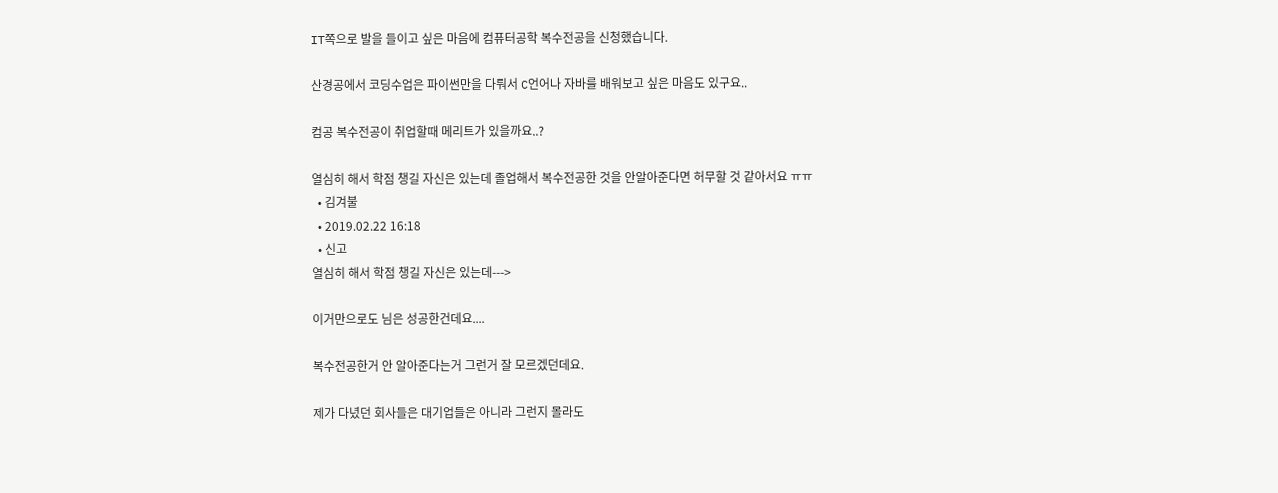IT쪽으로 발을 들이고 싶은 마음에 컴퓨터공학 복수전공을 신청했습니다.

산경공에서 코딩수업은 파이썬만을 다뤄서 C언어나 자바를 배워보고 싶은 마음도 있구요..

컴공 복수전공이 취업할때 메리트가 있을까요..?

열심히 해서 학점 챙길 자신은 있는데 졸업해서 복수전공한 것을 안알아준다면 허무할 것 같아서요 ㅠㅠ
  • 김겨불
  • 2019.02.22 16:18
  • 신고
열심히 해서 학점 챙길 자신은 있는데--->

이거만으로도 님은 성공한건데요....

복수전공한거 안 알아준다는거 그런거 잘 모르겠던데요.

제가 다녔던 회사들은 대기업들은 아니라 그런지 몰라도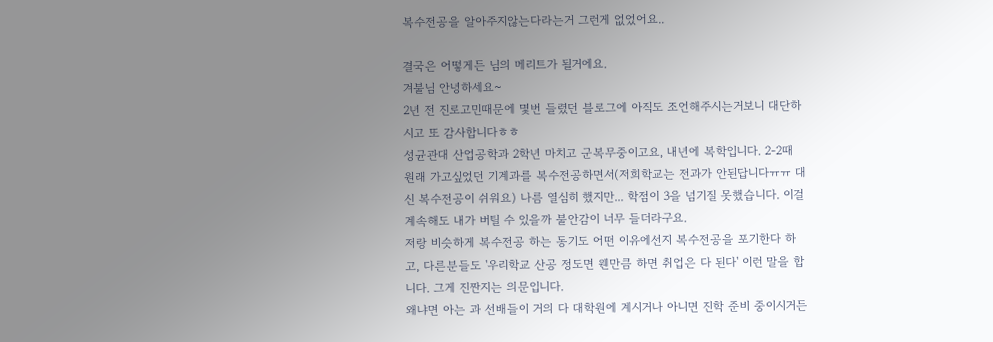복수전공을 알아주지않는다라는거 그런게 없었어요..

결국은 어떻게든 님의 메리트가 될거에요.
겨불님 안녕하세요~
2년 전 진로고민때문에 몇번 들렸던 블로그에 아직도 조언해주시는거보니 대단하시고 또 감사합니다ㅎㅎ
성균관대 산업공학과 2학년 마치고 군복무중이고요, 내년에 복학입니다. 2-2때 원래 가고싶었던 기계과를 복수전공하면서(저희학교는 전과가 안된답니다ㅠㅠ 대신 복수전공이 쉬워요) 나름 열심히 했지만... 학점이 3을 넘기질 못했습니다. 이걸 계속해도 내가 버틸 수 있을까 불안감이 너무 들더라구요.
저랑 비슷하게 복수전공 하는 동기도 어떤 이유에선지 복수전공을 포기한다 하고, 다른분들도 '우리학교 산공 정도면 웬만큼 하면 취업은 다 된다' 이런 말을 합니다. 그게 진짠지는 의문입니다.
왜냐면 아는 과 선배들이 거의 다 대학원에 계시거나 아니면 진학 준비 중이시거든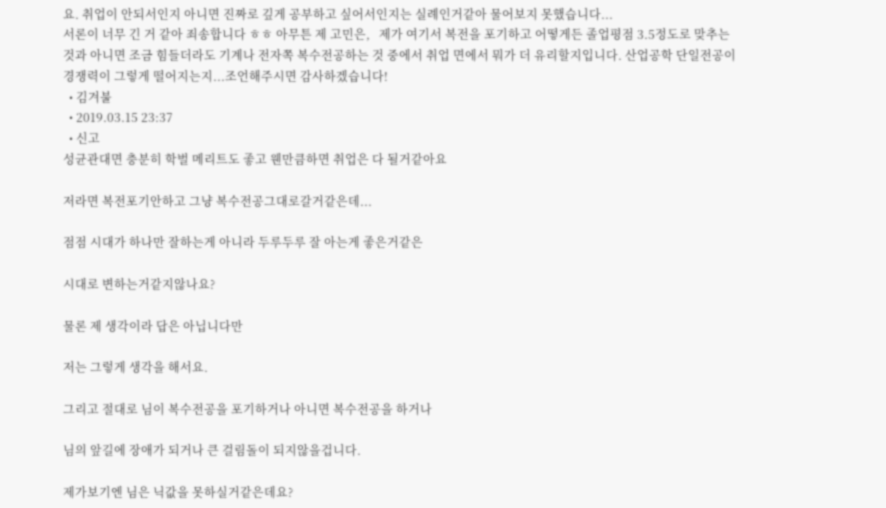요. 취업이 안되서인지 아니면 진짜로 깊게 공부하고 싶어서인지는 실례인거같아 물어보지 못했습니다...
서론이 너무 긴 거 같아 죄송합니다 ㅎㅎ 아무튼 제 고민은,   제가 여기서 복전을 포기하고 어떻게든 졸업평점 3.5정도로 맞추는 것과 아니면 조금 힘들더라도 기계나 전자쪽 복수전공하는 것 중에서 취업 면에서 뭐가 더 유리할지입니다. 산업공학 단일전공이 경쟁력이 그렇게 떨어지는지...조언해주시면 감사하겠습니다!
  • 김겨불
  • 2019.03.15 23:37
  • 신고
성균관대면 충분히 학벌 메리트도 좋고 웬만큼하면 취업은 다 될거같아요

저라면 복전포기안하고 그냥 복수전공그대로갈거같은데...

점점 시대가 하나만 잘하는게 아니라 두루두루 잘 아는게 좋은거같은

시대로 변하는거같지않나요?

물론 제 생각이라 답은 아닙니다만

저는 그렇게 생각을 해서요.

그리고 절대로 님이 복수전공을 포기하거나 아니면 복수전공을 하거나

님의 앞길에 장애가 되거나 큰 걸림돌이 되지않을겁니다.

제가보기엔 님은 닉값을 못하실거같은데요?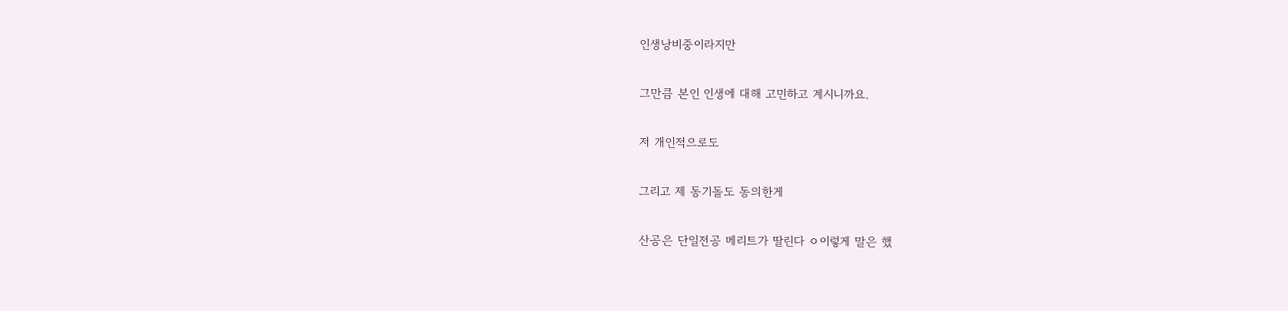인생낭비중이라지만

그만큼 본인 인생에 대해 고민하고 계시니까요.

저 개인적으로도

그리고 제 동기돌도 동의한게

산공은 단일전공 메리트가 딸린다 ㅇ이렇게 말은 했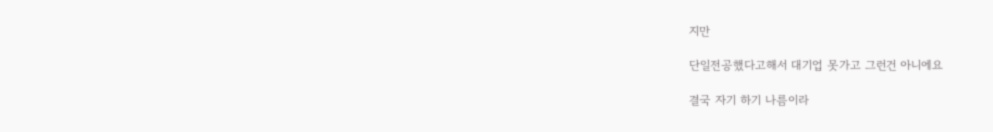지만

단일전공했다고해서 대기업 못가고 그런건 아니에요

결국 자기 하기 나름이라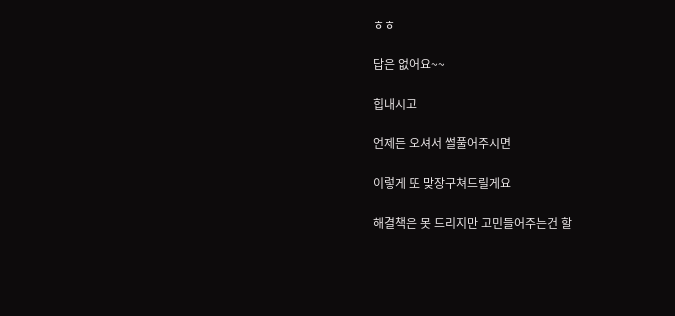ㅎㅎ

답은 없어요~~

힙내시고

언제든 오셔서 썰풀어주시면

이렇게 또 맞장구쳐드릴게요

해결책은 못 드리지만 고민들어주는건 할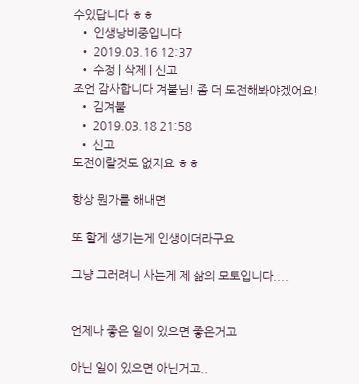수있답니다 ㅎㅎ
  • 인생낭비중입니다
  • 2019.03.16 12:37
  • 수정 | 삭제 | 신고
조언 감사합니다 겨불님! 좀 더 도전해봐야겠어요!
  • 김겨불
  • 2019.03.18 21:58
  • 신고
도전이랄것도 없지요 ㅎㅎ

항상 뭔가를 해내면

또 할게 생기는게 인생이더라구요

그냥 그러려니 사는게 제 삶의 모토입니다....


언제나 좋은 일이 있으면 좋은거고

아닌 일이 있으면 아닌거고..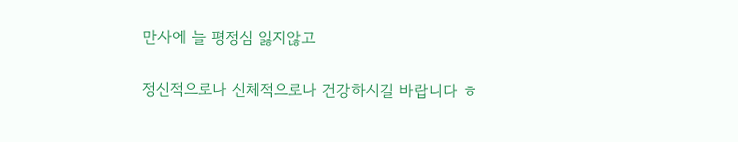만사에 늘 평정심 잃지않고

정신적으로나 신체적으로나 건강하시길 바랍니다 ㅎ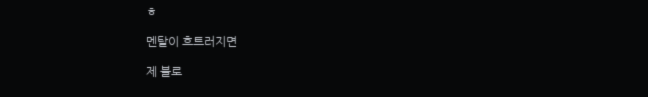ㅎ

멘탈이 흐트러지면

제 블로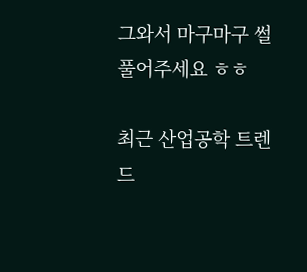그와서 마구마구 썰 풀어주세요 ㅎㅎ

최근 산업공학 트렌드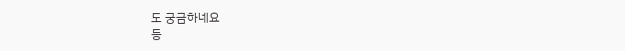도 궁금하네요
등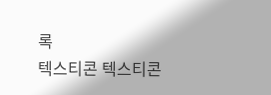록
텍스티콘 텍스티콘